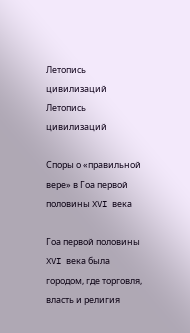Летопись цивилизаций
Летопись цивилизаций

Споры о «правильной вере» в Гоа первой половины XVI века

Гоа первой половины XVI века была городом, где торговля, власть и религия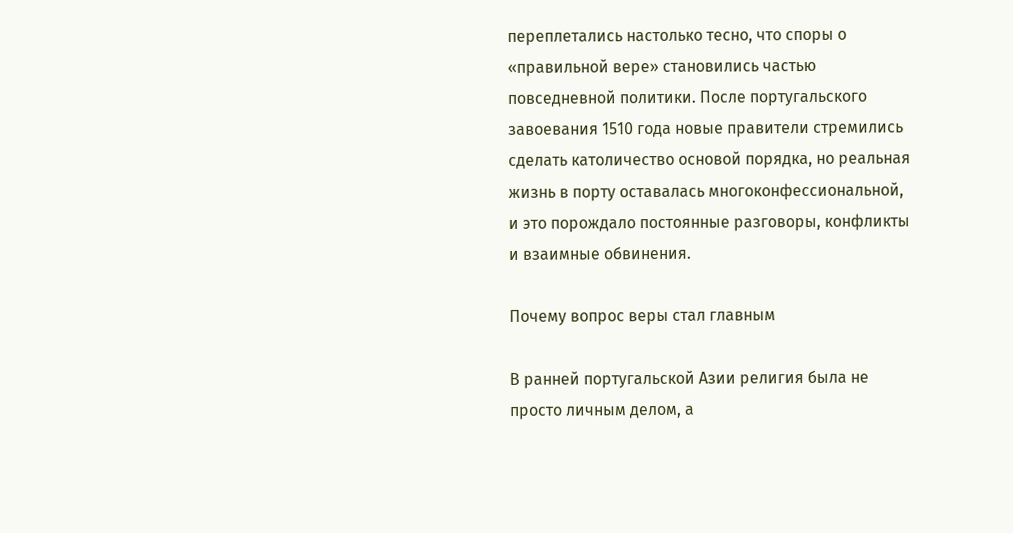переплетались настолько тесно, что споры о «правильной вере» становились частью повседневной политики. После португальского завоевания 1510 года новые правители стремились сделать католичество основой порядка, но реальная жизнь в порту оставалась многоконфессиональной, и это порождало постоянные разговоры, конфликты и взаимные обвинения.

Почему вопрос веры стал главным

В ранней португальской Азии религия была не просто личным делом, а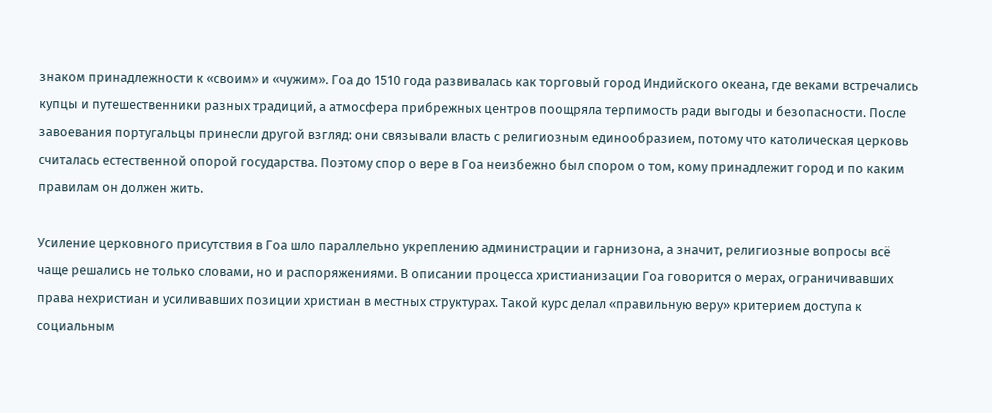знаком принадлежности к «своим» и «чужим». Гоа до 1510 года развивалась как торговый город Индийского океана, где веками встречались купцы и путешественники разных традиций, а атмосфера прибрежных центров поощряла терпимость ради выгоды и безопасности. После завоевания португальцы принесли другой взгляд: они связывали власть с религиозным единообразием, потому что католическая церковь считалась естественной опорой государства. Поэтому спор о вере в Гоа неизбежно был спором о том, кому принадлежит город и по каким правилам он должен жить.

Усиление церковного присутствия в Гоа шло параллельно укреплению администрации и гарнизона, а значит, религиозные вопросы всё чаще решались не только словами, но и распоряжениями. В описании процесса христианизации Гоа говорится о мерах, ограничивавших права нехристиан и усиливавших позиции христиан в местных структурах. Такой курс делал «правильную веру» критерием доступа к социальным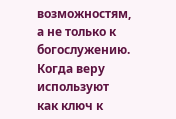возможностям, а не только к богослужению. Когда веру используют как ключ к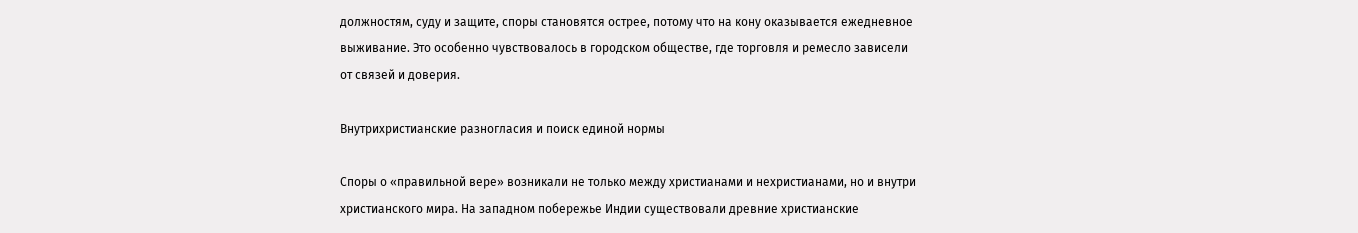должностям, суду и защите, споры становятся острее, потому что на кону оказывается ежедневное выживание. Это особенно чувствовалось в городском обществе, где торговля и ремесло зависели от связей и доверия.

Внутрихристианские разногласия и поиск единой нормы

Споры о «правильной вере» возникали не только между христианами и нехристианами, но и внутри христианского мира. На западном побережье Индии существовали древние христианские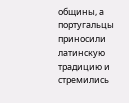общины, а португальцы приносили латинскую традицию и стремились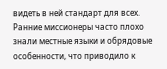видеть в ней стандарт для всех. Ранние миссионеры часто плохо знали местные языки и обрядовые особенности, что приводило к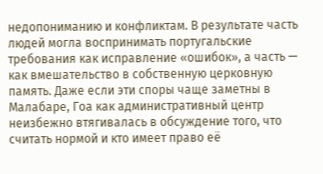недопониманию и конфликтам. В результате часть людей могла воспринимать португальские требования как исправление «ошибок», а часть — как вмешательство в собственную церковную память. Даже если эти споры чаще заметны в Малабаре, Гоа как административный центр неизбежно втягивалась в обсуждение того, что считать нормой и кто имеет право её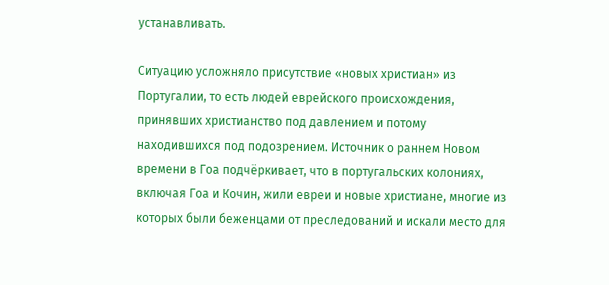устанавливать.

Ситуацию усложняло присутствие «новых христиан» из Португалии, то есть людей еврейского происхождения, принявших христианство под давлением и потому находившихся под подозрением. Источник о раннем Новом времени в Гоа подчёркивает, что в португальских колониях, включая Гоа и Кочин, жили евреи и новые христиане, многие из которых были беженцами от преследований и искали место для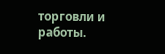торговли и работы.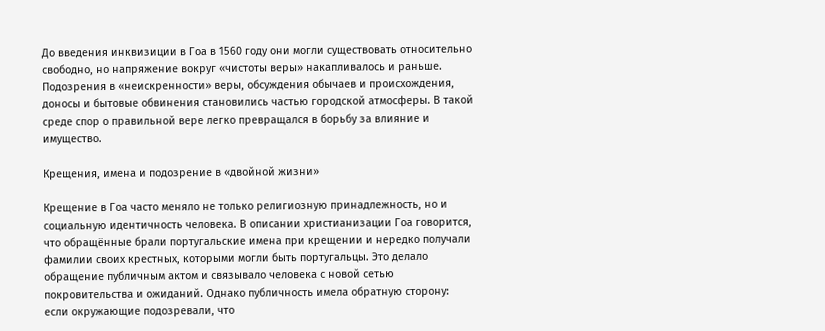До введения инквизиции в Гоа в 1560 году они могли существовать относительно свободно, но напряжение вокруг «чистоты веры» накапливалось и раньше. Подозрения в «неискренности» веры, обсуждения обычаев и происхождения, доносы и бытовые обвинения становились частью городской атмосферы. В такой среде спор о правильной вере легко превращался в борьбу за влияние и имущество.

Крещения, имена и подозрение в «двойной жизни»

Крещение в Гоа часто меняло не только религиозную принадлежность, но и социальную идентичность человека. В описании христианизации Гоа говорится, что обращённые брали португальские имена при крещении и нередко получали фамилии своих крестных, которыми могли быть португальцы. Это делало обращение публичным актом и связывало человека с новой сетью покровительства и ожиданий. Однако публичность имела обратную сторону: если окружающие подозревали, что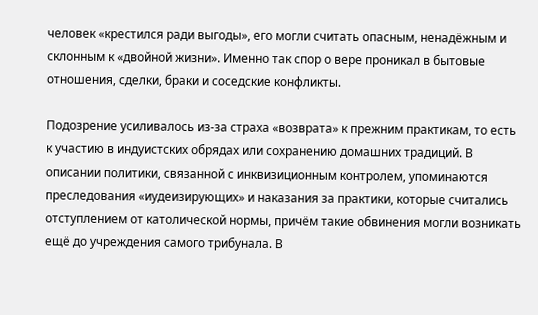человек «крестился ради выгоды», его могли считать опасным, ненадёжным и склонным к «двойной жизни». Именно так спор о вере проникал в бытовые отношения, сделки, браки и соседские конфликты.

Подозрение усиливалось из-за страха «возврата» к прежним практикам, то есть к участию в индуистских обрядах или сохранению домашних традиций. В описании политики, связанной с инквизиционным контролем, упоминаются преследования «иудеизирующих» и наказания за практики, которые считались отступлением от католической нормы, причём такие обвинения могли возникать ещё до учреждения самого трибунала. В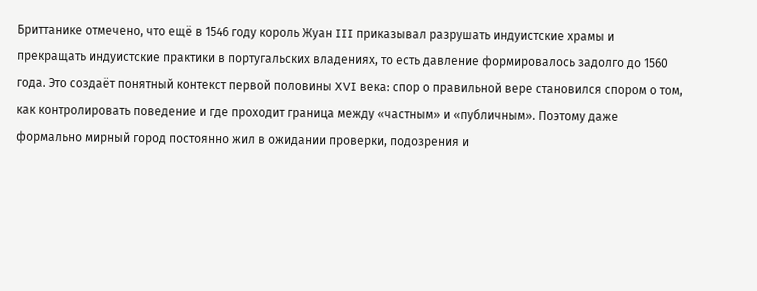Бриттанике отмечено, что ещё в 1546 году король Жуан III приказывал разрушать индуистские храмы и прекращать индуистские практики в португальских владениях, то есть давление формировалось задолго до 1560 года. Это создаёт понятный контекст первой половины XVI века: спор о правильной вере становился спором о том, как контролировать поведение и где проходит граница между «частным» и «публичным». Поэтому даже формально мирный город постоянно жил в ожидании проверки, подозрения и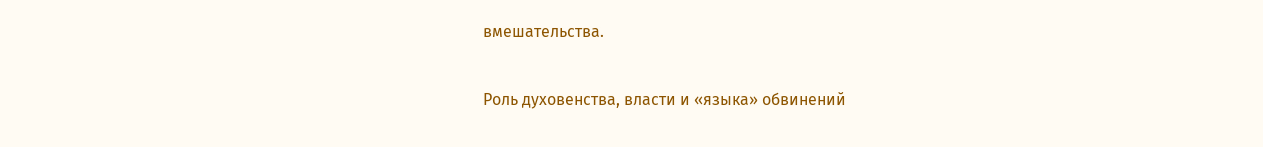вмешательства.

Роль духовенства, власти и «языка» обвинений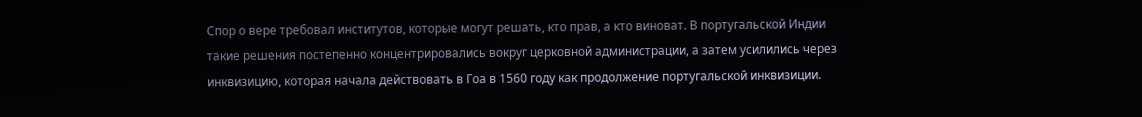Спор о вере требовал институтов, которые могут решать, кто прав, а кто виноват. В португальской Индии такие решения постепенно концентрировались вокруг церковной администрации, а затем усилились через инквизицию, которая начала действовать в Гоа в 1560 году как продолжение португальской инквизиции.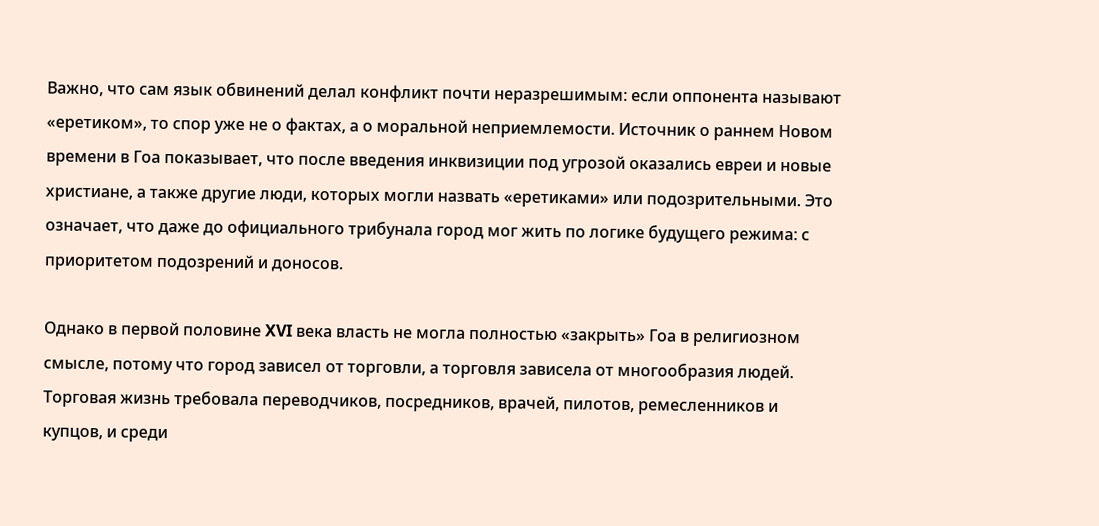Важно, что сам язык обвинений делал конфликт почти неразрешимым: если оппонента называют «еретиком», то спор уже не о фактах, а о моральной неприемлемости. Источник о раннем Новом времени в Гоа показывает, что после введения инквизиции под угрозой оказались евреи и новые христиане, а также другие люди, которых могли назвать «еретиками» или подозрительными. Это означает, что даже до официального трибунала город мог жить по логике будущего режима: с приоритетом подозрений и доносов.

Однако в первой половине XVI века власть не могла полностью «закрыть» Гоа в религиозном смысле, потому что город зависел от торговли, а торговля зависела от многообразия людей. Торговая жизнь требовала переводчиков, посредников, врачей, пилотов, ремесленников и купцов, и среди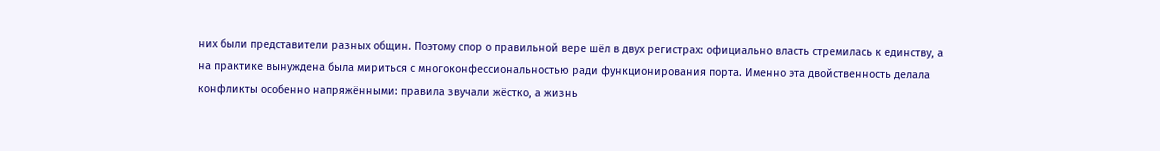них были представители разных общин. Поэтому спор о правильной вере шёл в двух регистрах: официально власть стремилась к единству, а на практике вынуждена была мириться с многоконфессиональностью ради функционирования порта. Именно эта двойственность делала конфликты особенно напряжёнными: правила звучали жёстко, а жизнь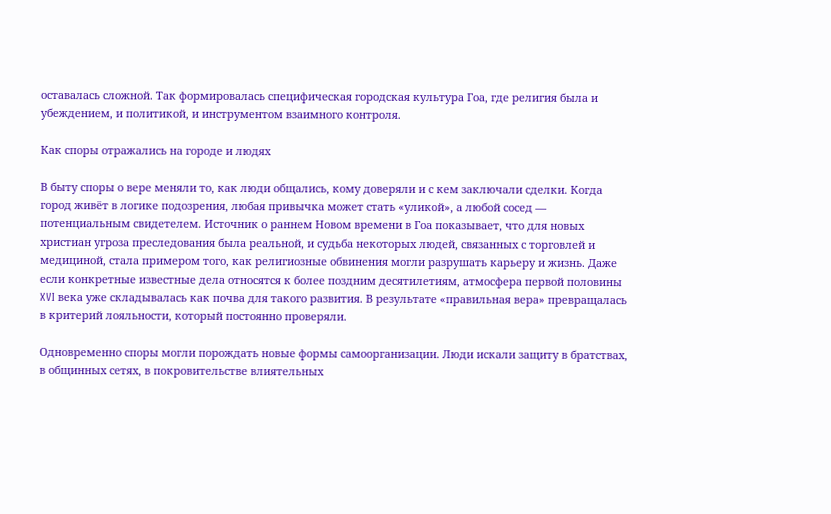оставалась сложной. Так формировалась специфическая городская культура Гоа, где религия была и убеждением, и политикой, и инструментом взаимного контроля.

Как споры отражались на городе и людях

В быту споры о вере меняли то, как люди общались, кому доверяли и с кем заключали сделки. Когда город живёт в логике подозрения, любая привычка может стать «уликoй», а любой сосед — потенциальным свидетелем. Источник о раннем Новом времени в Гоа показывает, что для новых христиан угроза преследования была реальной, и судьба некоторых людей, связанных с торговлей и медициной, стала примером того, как религиозные обвинения могли разрушать карьеру и жизнь. Даже если конкретные известные дела относятся к более поздним десятилетиям, атмосфера первой половины XVI века уже складывалась как почва для такого развития. В результате «правильная вера» превращалась в критерий лояльности, который постоянно проверяли.

Одновременно споры могли порождать новые формы самоорганизации. Люди искали защиту в братствах, в общинных сетях, в покровительстве влиятельных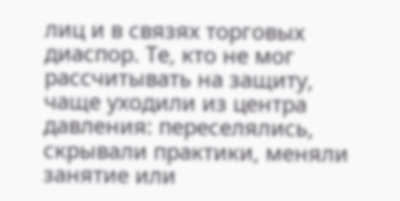лиц и в связях торговых диаспор. Те, кто не мог рассчитывать на защиту, чаще уходили из центра давления: переселялись, скрывали практики, меняли занятие или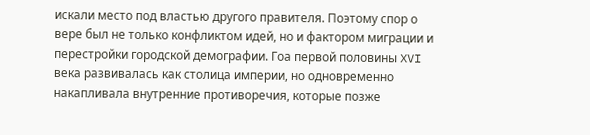искали место под властью другого правителя. Поэтому спор о вере был не только конфликтом идей, но и фактором миграции и перестройки городской демографии. Гоа первой половины XVI века развивалась как столица империи, но одновременно накапливала внутренние противоречия, которые позже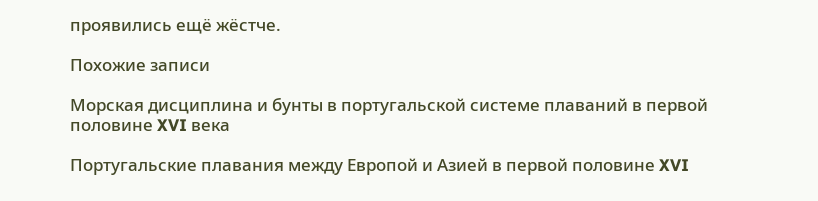проявились ещё жёстче.

Похожие записи

Морская дисциплина и бунты в португальской системе плаваний в первой половине XVI века

Португальские плавания между Европой и Азией в первой половине XVI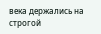века держались на строгой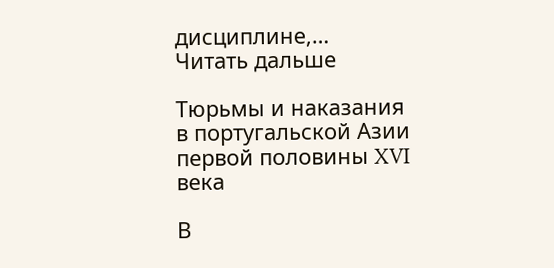дисциплине,…
Читать дальше

Тюрьмы и наказания в португальской Азии первой половины XVI века

В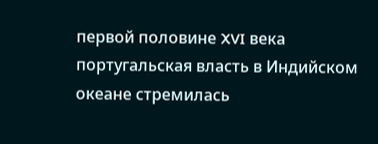первой половине XVI века португальская власть в Индийском океане стремилась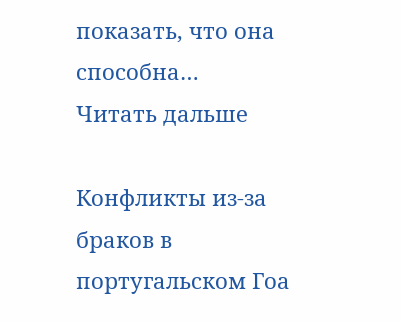показать, что она способна…
Читать дальше

Конфликты из‑за браков в португальском Гоа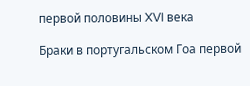первой половины XVI века

Браки в португальском Гоа первой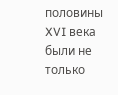половины XVI века были не только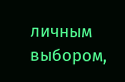личным выбором,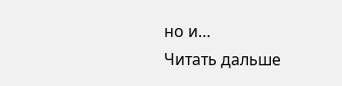но и…
Читать дальше